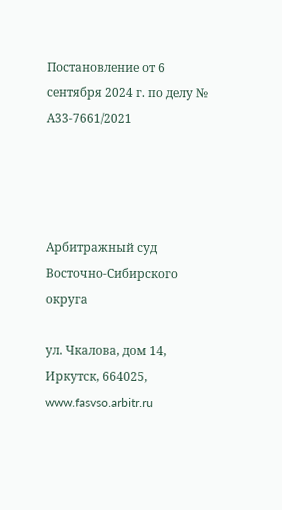Постановление от 6 сентября 2024 г. по делу № А33-7661/2021




Арбитражный суд Восточно-Сибирского округа

ул. Чкалова, дом 14, Иркутск, 664025, www.fasvso.arbitr.ru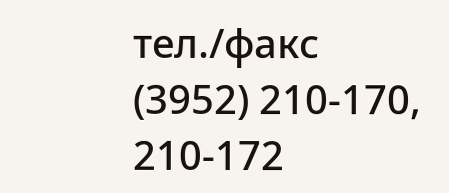тел./факс (3952) 210-170, 210-172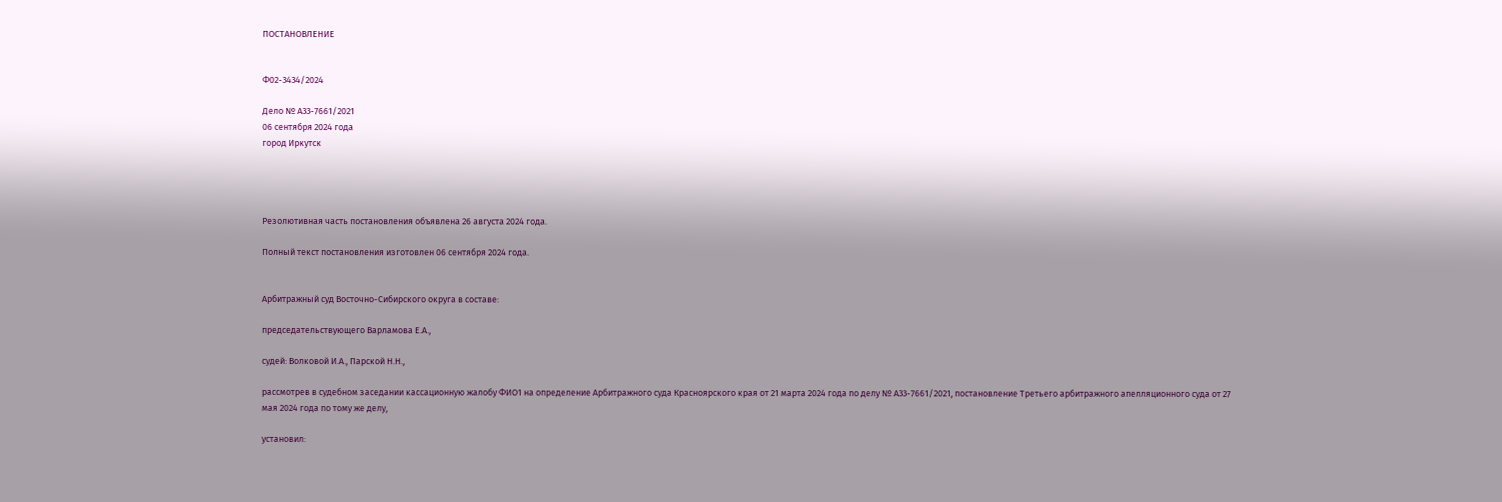ПОСТАНОВЛЕНИЕ


Ф02-3434/2024

Дело № А33-7661/2021
06 сентября 2024 года
город Иркутск




Резолютивная часть постановления объявлена 26 августа 2024 года.

Полный текст постановления изготовлен 06 сентября 2024 года.


Арбитражный суд Восточно-Сибирского округа в составе:

председательствующего Варламова Е.А.,

судей: Волковой И.А., Парской Н.Н.,

рассмотрев в судебном заседании кассационную жалобу ФИО1 на определение Арбитражного суда Красноярского края от 21 марта 2024 года по делу № А33-7661/2021, постановление Третьего арбитражного апелляционного суда от 27 мая 2024 года по тому же делу,

установил: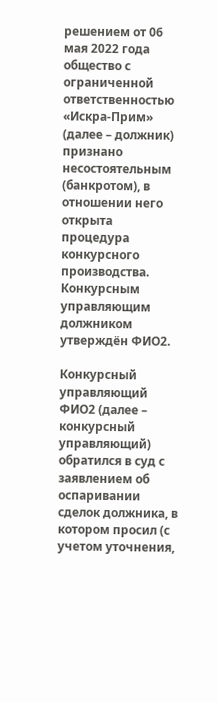решением от 06 мая 2022 года общество с ограниченной ответственностью «Искра-Прим» (далее – должник) признано несостоятельным (банкротом), в отношении него открыта процедура конкурсного производства. Конкурсным управляющим должником утверждён ФИО2.

Конкурсный управляющий ФИО2 (далее – конкурсный управляющий) обратился в суд с заявлением об оспаривании сделок должника, в котором просил (с учетом уточнения,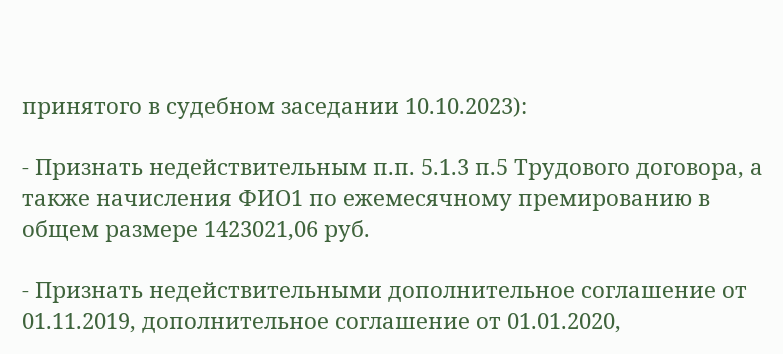принятого в судебном заседании 10.10.2023):

- Признать недействительным п.п. 5.1.3 п.5 Трудового договора, а также начисления ФИО1 по ежемесячному премированию в общем размере 1423021,06 руб.

- Признать недействительными дополнительное соглашение от 01.11.2019, дополнительное соглашение от 01.01.2020,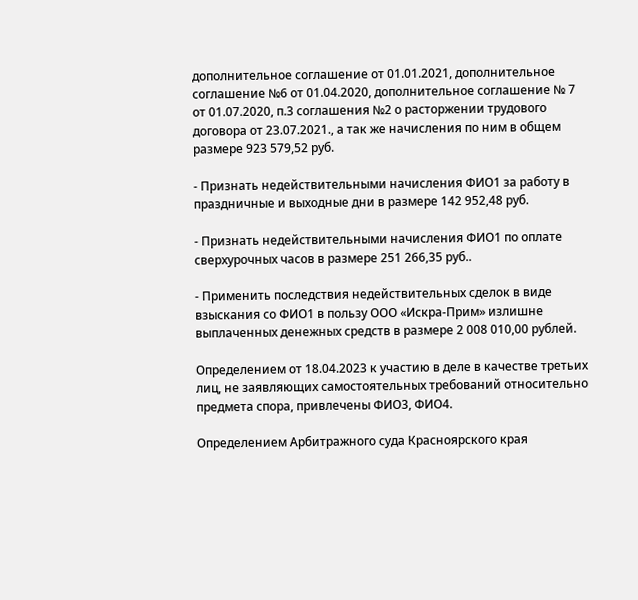дополнительное соглашение от 01.01.2021, дополнительное соглашение №6 от 01.04.2020, дополнительное соглашение № 7 от 01.07.2020, п.3 соглашения №2 о расторжении трудового договора от 23.07.2021., а так же начисления по ним в общем размере 923 579,52 руб.

- Признать недействительными начисления ФИО1 за работу в праздничные и выходные дни в размере 142 952,48 руб.

- Признать недействительными начисления ФИО1 по оплате сверхурочных часов в размере 251 266,35 руб..

- Применить последствия недействительных сделок в виде взыскания со ФИО1 в пользу ООО «Искра-Прим» излишне выплаченных денежных средств в размере 2 008 010,00 рублей.

Определением от 18.04.2023 к участию в деле в качестве третьих лиц, не заявляющих самостоятельных требований относительно предмета спора, привлечены ФИО3, ФИО4.

Определением Арбитражного суда Красноярского края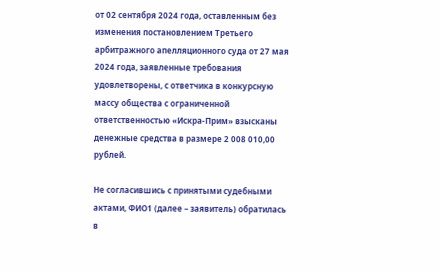от 02 сентября 2024 года, оставленным без изменения постановлением Третьего арбитражного апелляционного суда от 27 мая 2024 года, заявленные требования удовлетворены, с ответчика в конкурсную массу общества с ограниченной ответственностью «Искра-Прим» взысканы денежные средства в размере 2 008 010,00 рублей.

Не согласившись с принятыми судебными актами, ФИО1 (далее – заявитель) обратилась в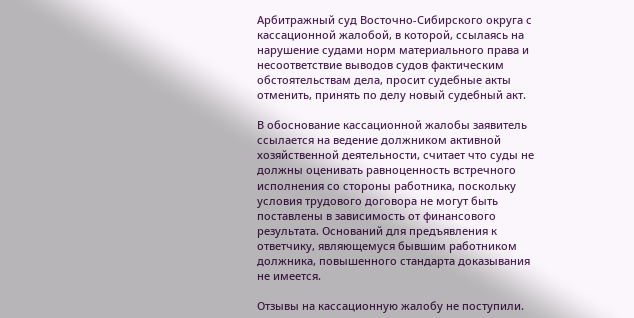Арбитражный суд Восточно-Сибирского округа с кассационной жалобой, в которой, ссылаясь на нарушение судами норм материального права и несоответствие выводов судов фактическим обстоятельствам дела, просит судебные акты отменить, принять по делу новый судебный акт.

В обоснование кассационной жалобы заявитель ссылается на ведение должником активной хозяйственной деятельности, считает что суды не должны оценивать равноценность встречного исполнения со стороны работника, поскольку условия трудового договора не могут быть поставлены в зависимость от финансового результата. Оснований для предъявления к ответчику, являющемуся бывшим работником должника, повышенного стандарта доказывания не имеется.

Отзывы на кассационную жалобу не поступили.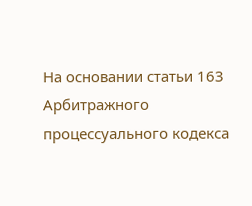На основании статьи 163 Арбитражного процессуального кодекса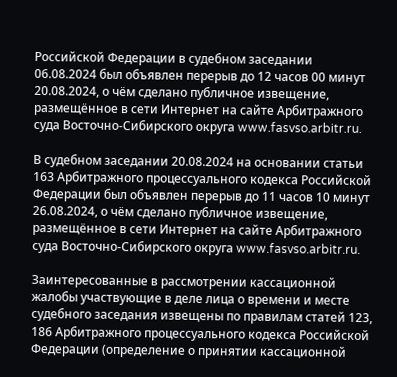Российской Федерации в судебном заседании 06.08.2024 был объявлен перерыв до 12 часов 00 минут 20.08.2024, о чём сделано публичное извещение, размещённое в сети Интернет на сайте Арбитражного суда Восточно-Сибирского округа www.fasvso.arbitr.ru.

В судебном заседании 20.08.2024 на основании статьи 163 Арбитражного процессуального кодекса Российской Федерации был объявлен перерыв до 11 часов 10 минут 26.08.2024, о чём сделано публичное извещение, размещённое в сети Интернет на сайте Арбитражного суда Восточно-Сибирского округа www.fasvso.arbitr.ru.

Заинтересованные в рассмотрении кассационной жалобы участвующие в деле лица о времени и месте судебного заседания извещены по правилам статей 123, 186 Арбитражного процессуального кодекса Российской Федерации (определение о принятии кассационной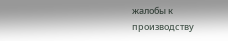жалобы к производству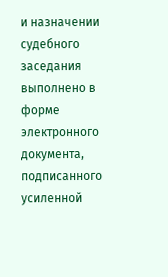и назначении судебного заседания выполнено в форме электронного документа, подписанного усиленной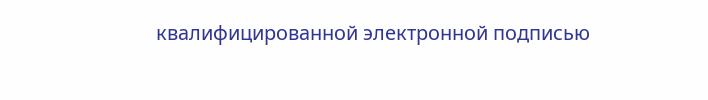квалифицированной электронной подписью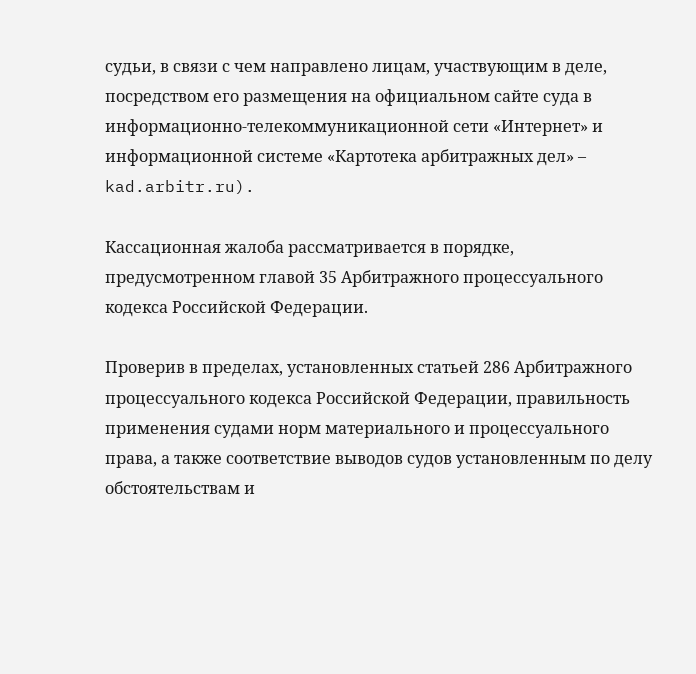судьи, в связи с чем направлено лицам, участвующим в деле, посредством его размещения на официальном сайте суда в информационно-телекоммуникационной сети «Интернет» и информационной системе «Картотека арбитражных дел» – kad.arbitr.ru).

Кассационная жалоба рассматривается в порядке, предусмотренном главой 35 Арбитражного процессуального кодекса Российской Федерации.

Проверив в пределах, установленных статьей 286 Арбитражного процессуального кодекса Российской Федерации, правильность применения судами норм материального и процессуального права, а также соответствие выводов судов установленным по делу обстоятельствам и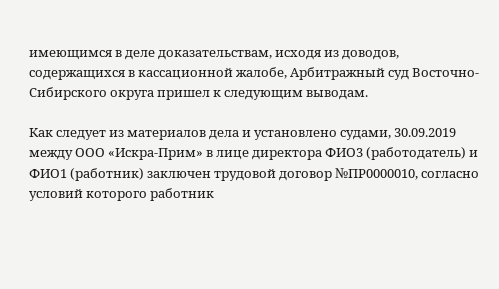имеющимся в деле доказательствам, исходя из доводов, содержащихся в кассационной жалобе, Арбитражный суд Восточно-Сибирского округа пришел к следующим выводам.

Как следует из материалов дела и установлено судами, 30.09.2019 между ООО «Искра-Прим» в лице директора ФИО3 (работодатель) и ФИО1 (работник) заключен трудовой договор №ПР0000010, согласно условий которого работник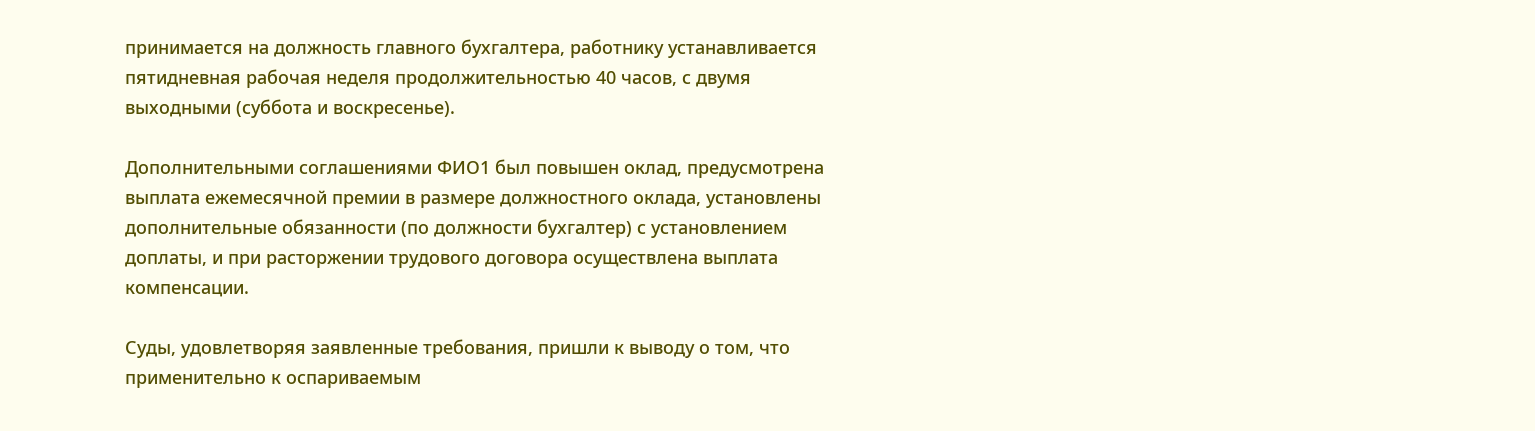принимается на должность главного бухгалтера, работнику устанавливается пятидневная рабочая неделя продолжительностью 40 часов, с двумя выходными (суббота и воскресенье).

Дополнительными соглашениями ФИО1 был повышен оклад, предусмотрена выплата ежемесячной премии в размере должностного оклада, установлены дополнительные обязанности (по должности бухгалтер) с установлением доплаты, и при расторжении трудового договора осуществлена выплата компенсации.

Суды, удовлетворяя заявленные требования, пришли к выводу о том, что применительно к оспариваемым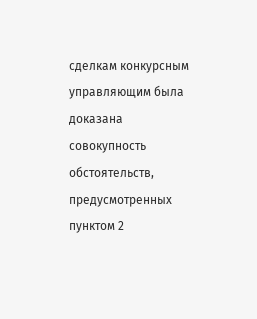сделкам конкурсным управляющим была доказана совокупность обстоятельств, предусмотренных пунктом 2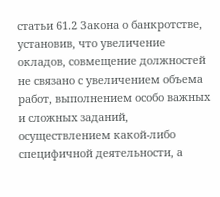статьи 61.2 Закона о банкротстве, установив, что увеличение окладов, совмещение должностей не связано с увеличением объема работ, выполнением особо важных и сложных заданий, осуществлением какой-либо специфичной деятельности, а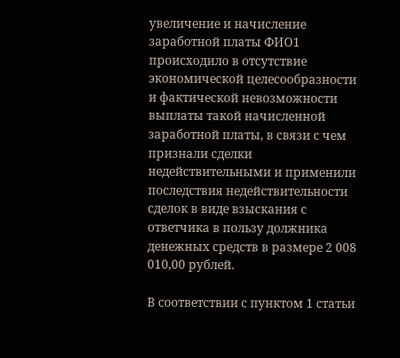увеличение и начисление заработной платы ФИО1 происходило в отсутствие экономической целесообразности и фактической невозможности выплаты такой начисленной заработной платы, в связи с чем признали сделки недействительными и применили последствия недействительности сделок в виде взыскания с ответчика в пользу должника денежных средств в размере 2 008 010,00 рублей.

В соответствии с пунктом 1 статьи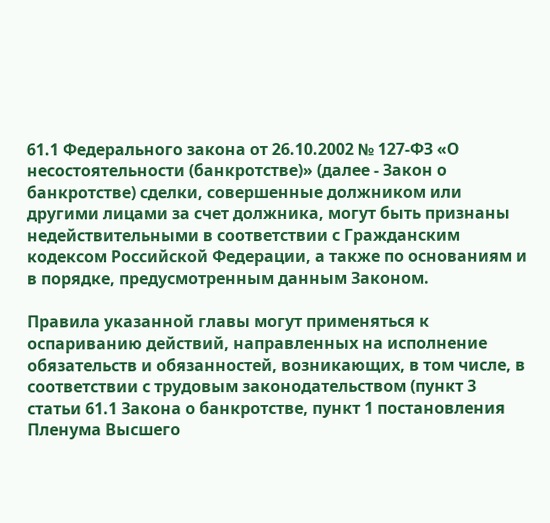61.1 Федерального закона от 26.10.2002 № 127-ФЗ «О несостоятельности (банкротстве)» (далее - Закон о банкротстве) сделки, совершенные должником или другими лицами за счет должника, могут быть признаны недействительными в соответствии с Гражданским кодексом Российской Федерации, а также по основаниям и в порядке, предусмотренным данным Законом.

Правила указанной главы могут применяться к оспариванию действий, направленных на исполнение обязательств и обязанностей, возникающих, в том числе, в соответствии с трудовым законодательством (пункт 3 статьи 61.1 Закона о банкротстве, пункт 1 постановления Пленума Высшего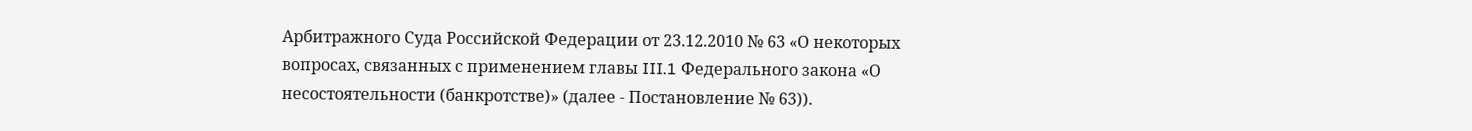Арбитражного Суда Российской Федерации от 23.12.2010 № 63 «О некоторых вопросах, связанных с применением главы III.1 Федерального закона «О несостоятельности (банкротстве)» (далее - Постановление № 63)).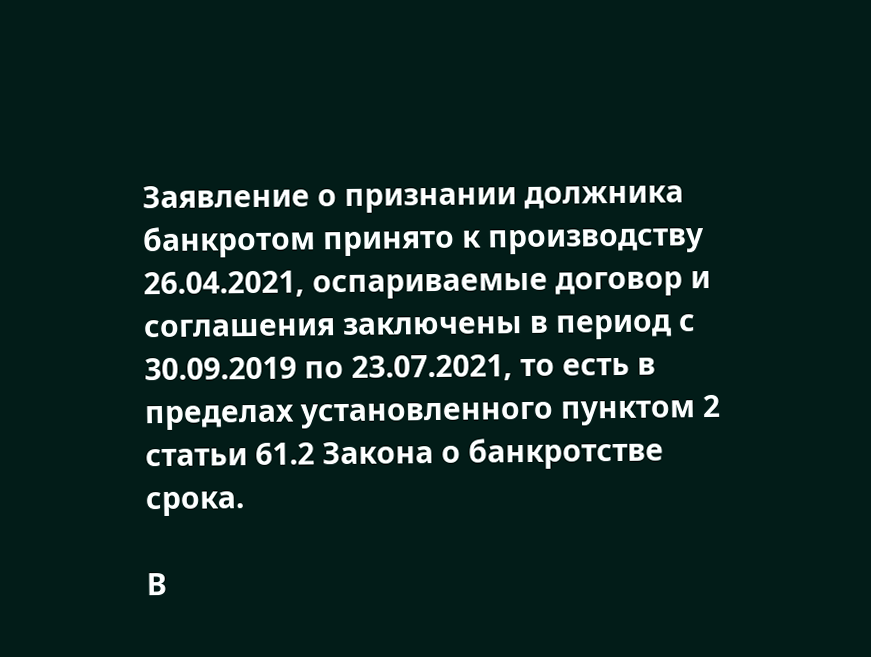Заявление о признании должника банкротом принято к производству 26.04.2021, оспариваемые договор и соглашения заключены в период с 30.09.2019 по 23.07.2021, то есть в пределах установленного пунктом 2 статьи 61.2 Закона о банкротстве срока.

В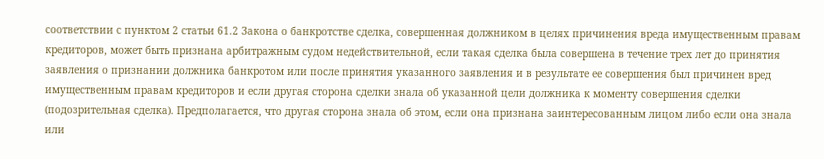соответствии с пунктом 2 статьи 61.2 Закона о банкротстве сделка, совершенная должником в целях причинения вреда имущественным правам кредиторов, может быть признана арбитражным судом недействительной, если такая сделка была совершена в течение трех лет до принятия заявления о признании должника банкротом или после принятия указанного заявления и в результате ее совершения был причинен вред имущественным правам кредиторов и если другая сторона сделки знала об указанной цели должника к моменту совершения сделки (подозрительная сделка). Предполагается, что другая сторона знала об этом, если она признана заинтересованным лицом либо если она знала или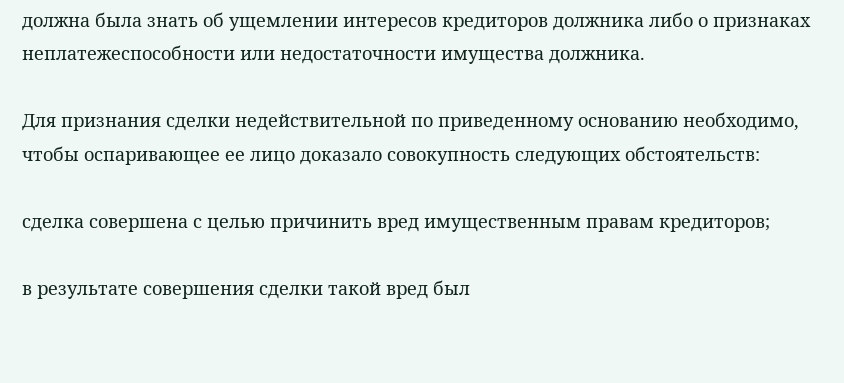должна была знать об ущемлении интересов кредиторов должника либо о признаках неплатежеспособности или недостаточности имущества должника.

Для признания сделки недействительной по приведенному основанию необходимо, чтобы оспаривающее ее лицо доказало совокупность следующих обстоятельств:

сделка совершена с целью причинить вред имущественным правам кредиторов;

в результате совершения сделки такой вред был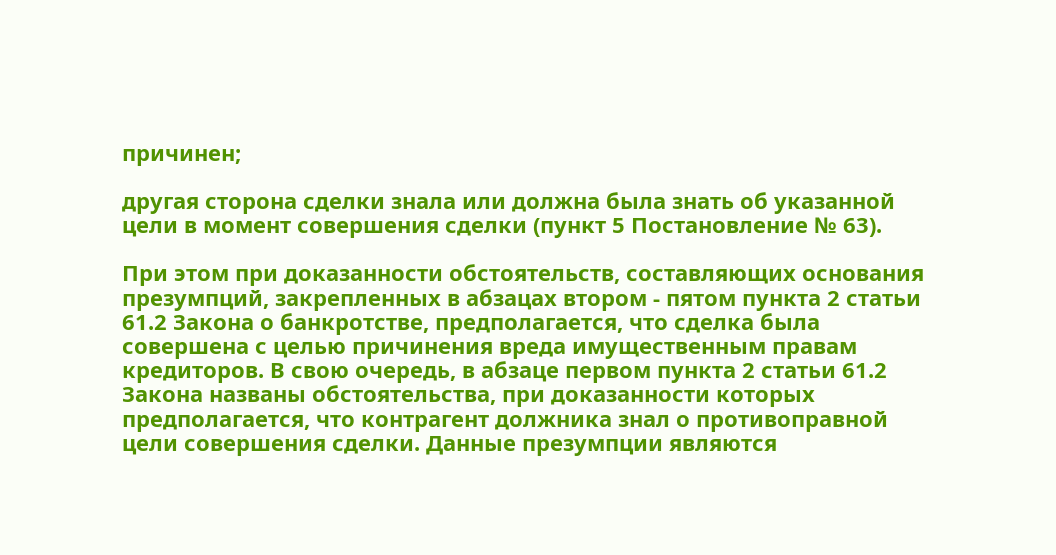причинен;

другая сторона сделки знала или должна была знать об указанной цели в момент совершения сделки (пункт 5 Постановление № 63).

При этом при доказанности обстоятельств, составляющих основания презумпций, закрепленных в абзацах втором - пятом пункта 2 статьи 61.2 Закона о банкротстве, предполагается, что сделка была совершена с целью причинения вреда имущественным правам кредиторов. В свою очередь, в абзаце первом пункта 2 статьи 61.2 Закона названы обстоятельства, при доказанности которых предполагается, что контрагент должника знал о противоправной цели совершения сделки. Данные презумпции являются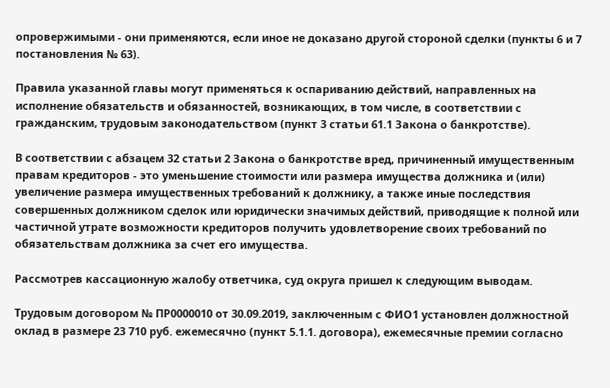опровержимыми - они применяются, если иное не доказано другой стороной сделки (пункты 6 и 7 постановления № 63).

Правила указанной главы могут применяться к оспариванию действий, направленных на исполнение обязательств и обязанностей, возникающих, в том числе, в соответствии с гражданским, трудовым законодательством (пункт 3 статьи 61.1 Закона о банкротстве).

В соответствии с абзацем 32 статьи 2 Закона о банкротстве вред, причиненный имущественным правам кредиторов - это уменьшение стоимости или размера имущества должника и (или) увеличение размера имущественных требований к должнику, а также иные последствия совершенных должником сделок или юридически значимых действий, приводящие к полной или частичной утрате возможности кредиторов получить удовлетворение своих требований по обязательствам должника за счет его имущества.

Рассмотрев кассационную жалобу ответчика, суд округа пришел к следующим выводам.

Трудовым договором № ПР0000010 от 30.09.2019, заключенным с ФИО1 установлен должностной оклад в размере 23 710 руб. ежемесячно (пункт 5.1.1. договора), ежемесячные премии согласно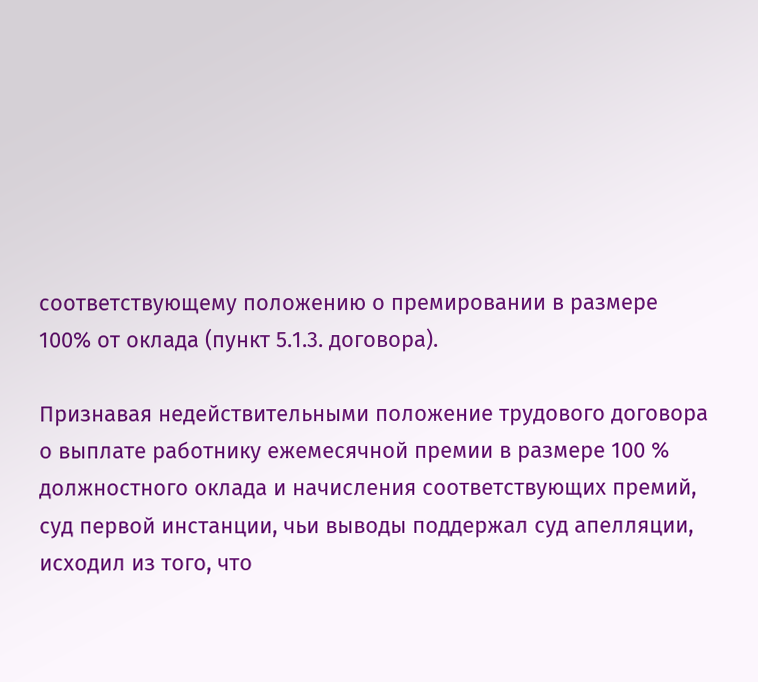соответствующему положению о премировании в размере 100% от оклада (пункт 5.1.3. договора).

Признавая недействительными положение трудового договора о выплате работнику ежемесячной премии в размере 100 % должностного оклада и начисления соответствующих премий, суд первой инстанции, чьи выводы поддержал суд апелляции, исходил из того, что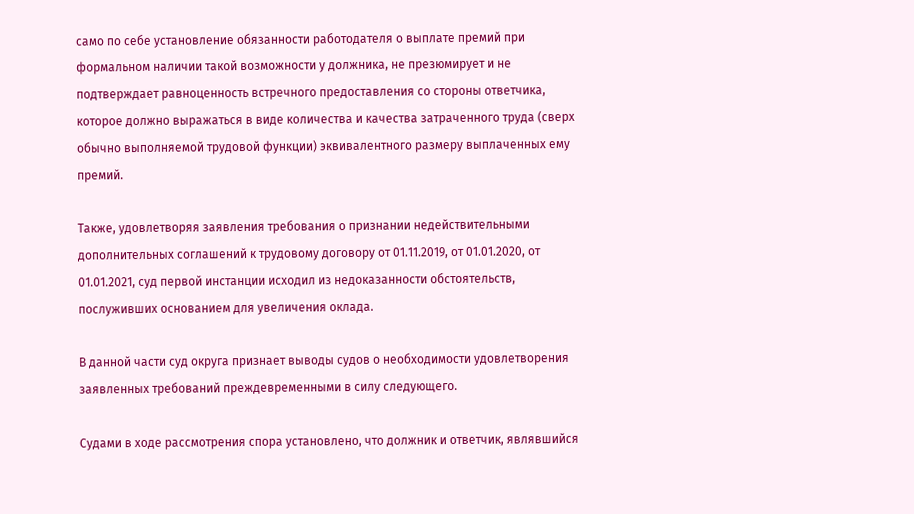само по себе установление обязанности работодателя о выплате премий при формальном наличии такой возможности у должника, не презюмирует и не подтверждает равноценность встречного предоставления со стороны ответчика, которое должно выражаться в виде количества и качества затраченного труда (сверх обычно выполняемой трудовой функции) эквивалентного размеру выплаченных ему премий.

Также, удовлетворяя заявления требования о признании недействительными дополнительных соглашений к трудовому договору от 01.11.2019, от 01.01.2020, от 01.01.2021, суд первой инстанции исходил из недоказанности обстоятельств, послуживших основанием для увеличения оклада.

В данной части суд округа признает выводы судов о необходимости удовлетворения заявленных требований преждевременными в силу следующего.

Судами в ходе рассмотрения спора установлено, что должник и ответчик, являвшийся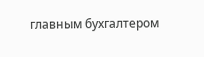главным бухгалтером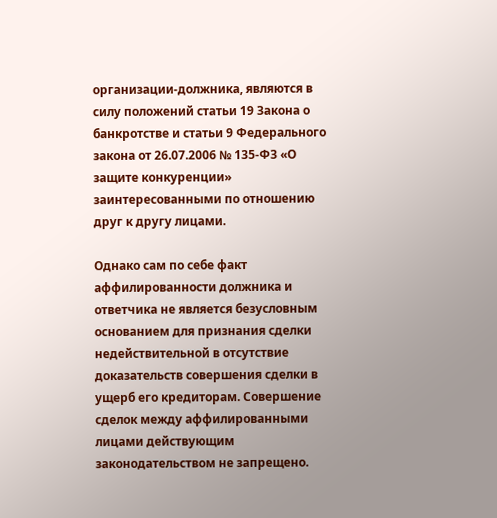организации-должника, являются в силу положений статьи 19 Закона о банкротстве и статьи 9 Федерального закона от 26.07.2006 № 135-ФЗ «О защите конкуренции» заинтересованными по отношению друг к другу лицами.

Однако сам по себе факт аффилированности должника и ответчика не является безусловным основанием для признания сделки недействительной в отсутствие доказательств совершения сделки в ущерб его кредиторам. Совершение сделок между аффилированными лицами действующим законодательством не запрещено.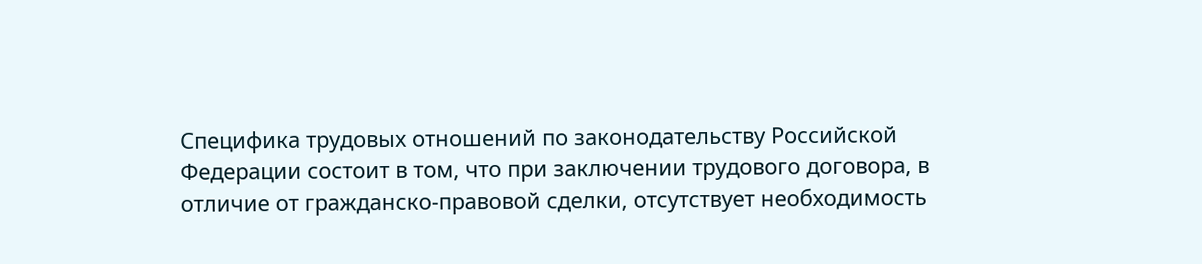Специфика трудовых отношений по законодательству Российской Федерации состоит в том, что при заключении трудового договора, в отличие от гражданско-правовой сделки, отсутствует необходимость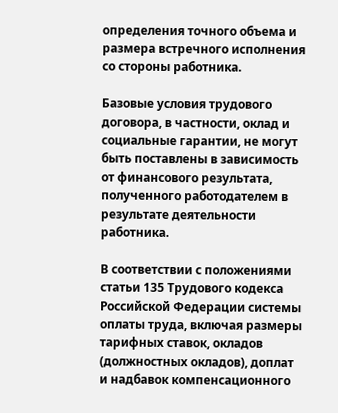определения точного объема и размера встречного исполнения со стороны работника.

Базовые условия трудового договора, в частности, оклад и социальные гарантии, не могут быть поставлены в зависимость от финансового результата, полученного работодателем в результате деятельности работника.

В соответствии с положениями статьи 135 Трудового кодекса Российской Федерации системы оплаты труда, включая размеры тарифных ставок, окладов (должностных окладов), доплат и надбавок компенсационного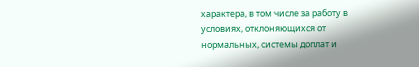характера, в том числе за работу в условиях, отклоняющихся от нормальных, системы доплат и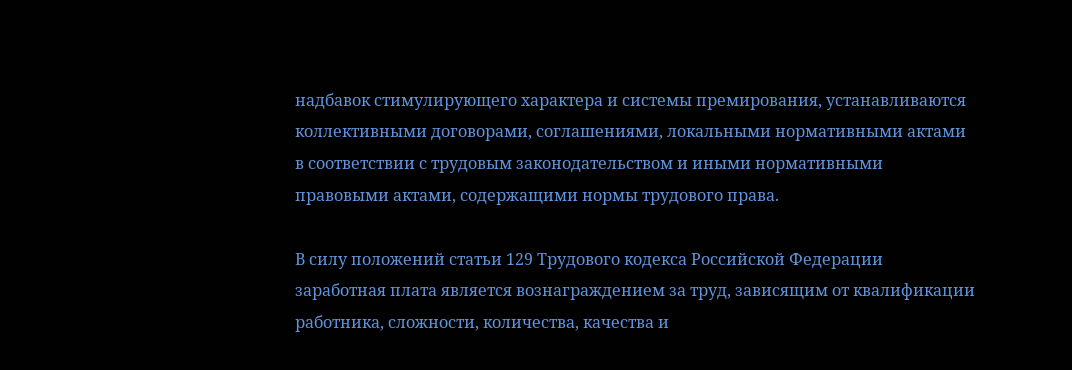надбавок стимулирующего характера и системы премирования, устанавливаются коллективными договорами, соглашениями, локальными нормативными актами в соответствии с трудовым законодательством и иными нормативными правовыми актами, содержащими нормы трудового права.

В силу положений статьи 129 Трудового кодекса Российской Федерации заработная плата является вознаграждением за труд, зависящим от квалификации работника, сложности, количества, качества и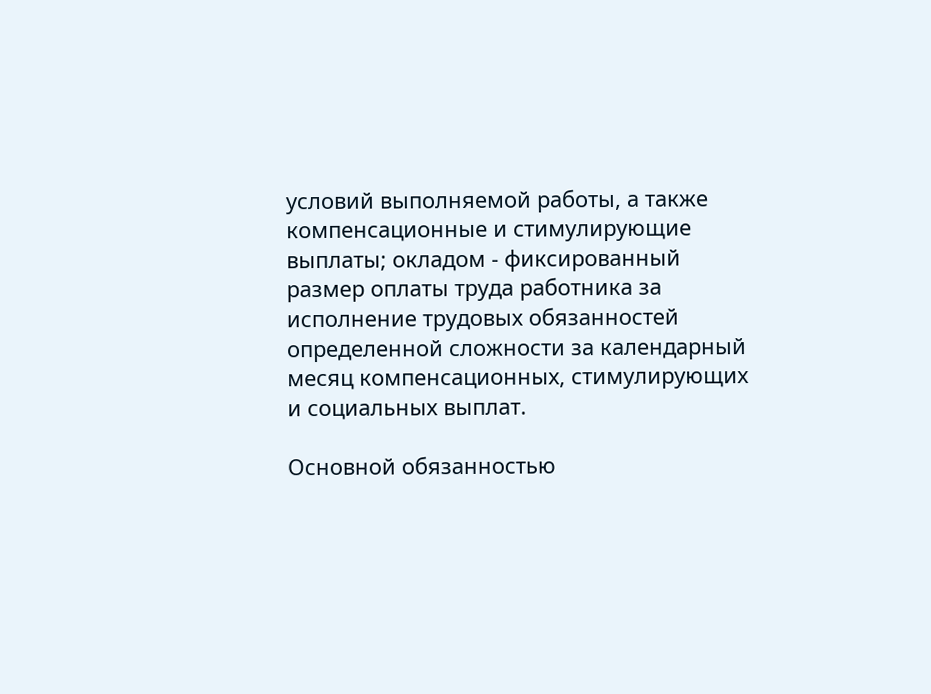условий выполняемой работы, а также компенсационные и стимулирующие выплаты; окладом - фиксированный размер оплаты труда работника за исполнение трудовых обязанностей определенной сложности за календарный месяц компенсационных, стимулирующих и социальных выплат.

Основной обязанностью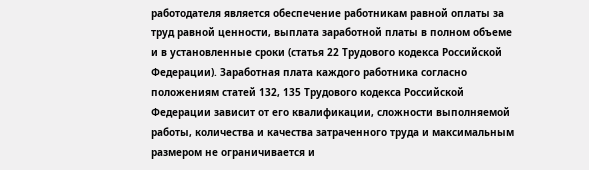работодателя является обеспечение работникам равной оплаты за труд равной ценности, выплата заработной платы в полном объеме и в установленные сроки (статья 22 Трудового кодекса Российской Федерации). Заработная плата каждого работника согласно положениям статей 132, 135 Трудового кодекса Российской Федерации зависит от его квалификации, сложности выполняемой работы, количества и качества затраченного труда и максимальным размером не ограничивается и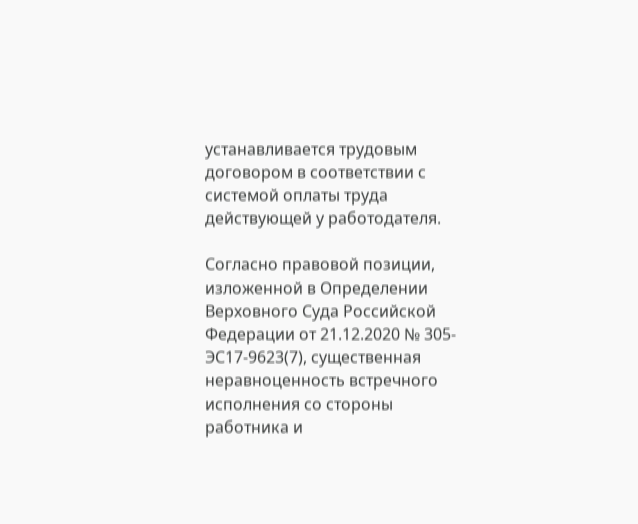устанавливается трудовым договором в соответствии с системой оплаты труда действующей у работодателя.

Согласно правовой позиции, изложенной в Определении Верховного Суда Российской Федерации от 21.12.2020 № 305-ЭС17-9623(7), существенная неравноценность встречного исполнения со стороны работника и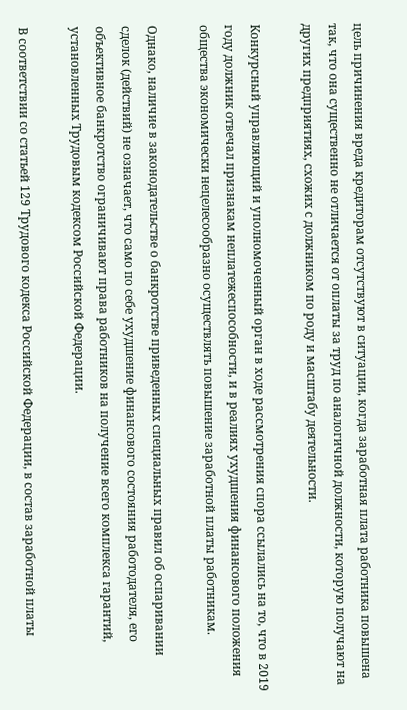цель причинения вреда кредиторам отсутствуют в ситуации, когда заработная плата работника повышена так, что она существенно не отличается от оплаты за труд по аналогичной должности, которую получают на других предприятиях, схожих с должником по роду и масштабу деятельности.

Конкурсный управляющий и уполномоченный орган в ходе рассмотрения спора ссылались на то, что в 2019 году должник отвечал признакам неплатежеспособности, и в реалиях ухудшения финансового положения общества экономически нецелесообразно осуществлять повышение заработной платы работникам.

Однако, наличие в законодательстве о банкротстве приведенных специальных правил об оспаривании сделок (действий) не означает, что само по себе ухудшение финансового состояния работодателя, его объективное банкротство ограничивают права работников на получение всего комплекса гарантий, установленных Трудовым кодексом Российской Федерации.

В соответствии со статьей 129 Трудового кодекса Российской Федерации, в состав заработной платы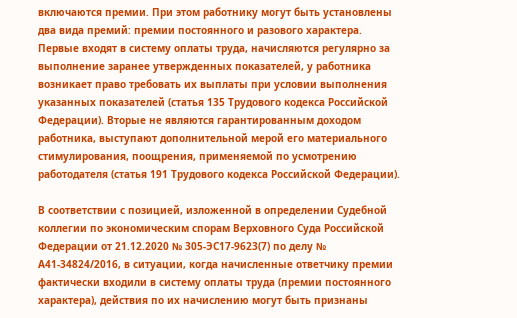включаются премии. При этом работнику могут быть установлены два вида премий: премии постоянного и разового характера. Первые входят в систему оплаты труда, начисляются регулярно за выполнение заранее утвержденных показателей, у работника возникает право требовать их выплаты при условии выполнения указанных показателей (статья 135 Трудового кодекса Российской Федерации). Вторые не являются гарантированным доходом работника, выступают дополнительной мерой его материального стимулирования, поощрения, применяемой по усмотрению работодателя (статья 191 Трудового кодекса Российской Федерации).

В соответствии с позицией, изложенной в определении Судебной коллегии по экономическим спорам Верховного Суда Российской Федерации от 21.12.2020 № 305-ЭС17-9623(7) по делу № А41-34824/2016, в ситуации, когда начисленные ответчику премии фактически входили в систему оплаты труда (премии постоянного характера), действия по их начислению могут быть признаны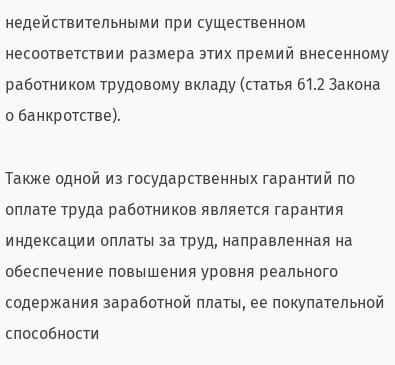недействительными при существенном несоответствии размера этих премий внесенному работником трудовому вкладу (статья 61.2 Закона о банкротстве).

Также одной из государственных гарантий по оплате труда работников является гарантия индексации оплаты за труд, направленная на обеспечение повышения уровня реального содержания заработной платы, ее покупательной способности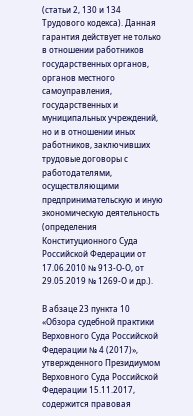(статьи 2, 130 и 134 Трудового кодекса). Данная гарантия действует не только в отношении работников государственных органов, органов местного самоуправления, государственных и муниципальных учреждений, но и в отношении иных работников, заключивших трудовые договоры с работодателями, осуществляющими предпринимательскую и иную экономическую деятельность (определения Конституционного Суда Российской Федерации от 17.06.2010 № 913-О-О, от 29.05.2019 № 1269-О и др.).

В абзаце 23 пункта 10 «Обзора судебной практики Верховного Суда Российской Федерации № 4 (2017)», утвержденного Президиумом Верховного Суда Российской Федерации 15.11.2017, содержится правовая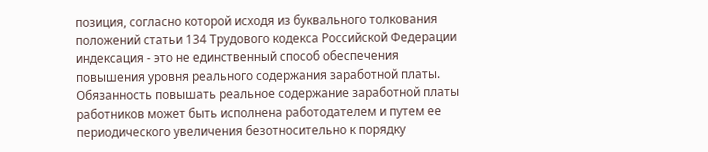позиция, согласно которой исходя из буквального толкования положений статьи 134 Трудового кодекса Российской Федерации индексация - это не единственный способ обеспечения повышения уровня реального содержания заработной платы. Обязанность повышать реальное содержание заработной платы работников может быть исполнена работодателем и путем ее периодического увеличения безотносительно к порядку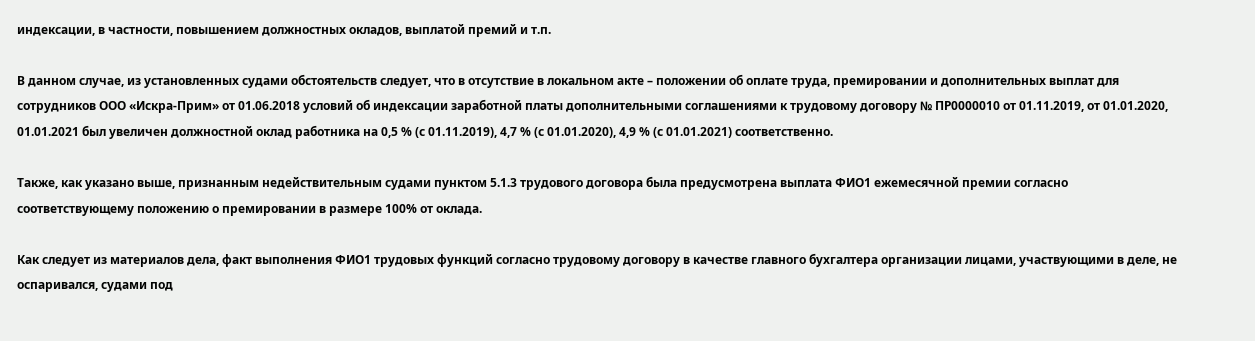индексации, в частности, повышением должностных окладов, выплатой премий и т.п.

В данном случае, из установленных судами обстоятельств следует, что в отсутствие в локальном акте – положении об оплате труда, премировании и дополнительных выплат для сотрудников ООО «Искра-Прим» от 01.06.2018 условий об индексации заработной платы дополнительными соглашениями к трудовому договору № ПР0000010 от 01.11.2019, от 01.01.2020, 01.01.2021 был увеличен должностной оклад работника на 0,5 % (с 01.11.2019), 4,7 % (с 01.01.2020), 4,9 % (с 01.01.2021) соответственно.

Также, как указано выше, признанным недействительным судами пунктом 5.1.3 трудового договора была предусмотрена выплата ФИО1 ежемесячной премии согласно соответствующему положению о премировании в размере 100% от оклада.

Как следует из материалов дела, факт выполнения ФИО1 трудовых функций согласно трудовому договору в качестве главного бухгалтера организации лицами, участвующими в деле, не оспаривался, судами под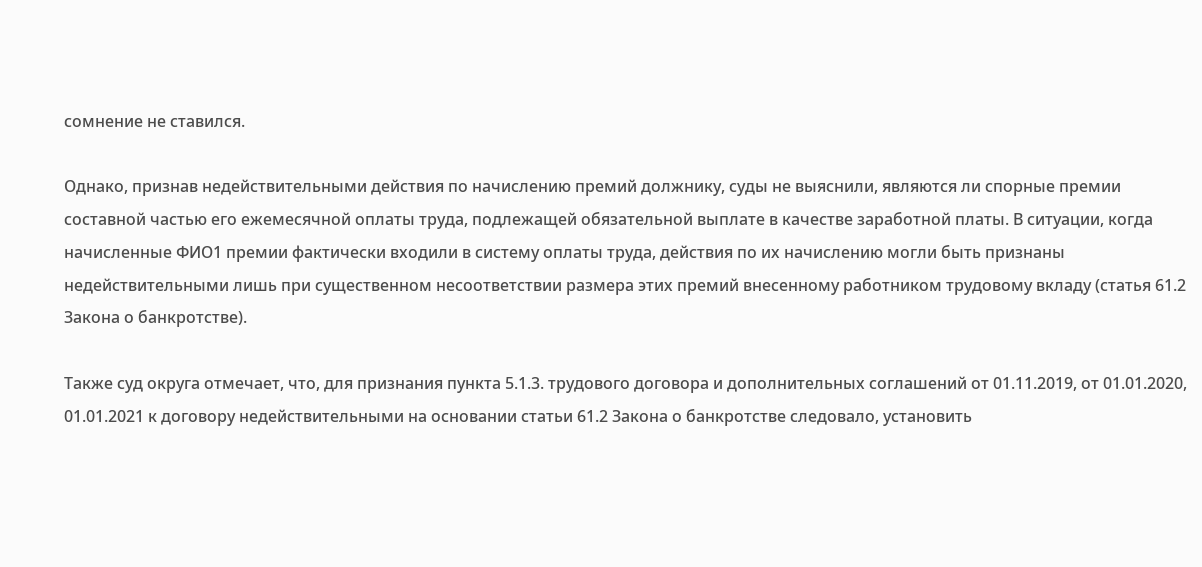сомнение не ставился.

Однако, признав недействительными действия по начислению премий должнику, суды не выяснили, являются ли спорные премии составной частью его ежемесячной оплаты труда, подлежащей обязательной выплате в качестве заработной платы. В ситуации, когда начисленные ФИО1 премии фактически входили в систему оплаты труда, действия по их начислению могли быть признаны недействительными лишь при существенном несоответствии размера этих премий внесенному работником трудовому вкладу (статья 61.2 Закона о банкротстве).

Также суд округа отмечает, что, для признания пункта 5.1.3. трудового договора и дополнительных соглашений от 01.11.2019, от 01.01.2020, 01.01.2021 к договору недействительными на основании статьи 61.2 Закона о банкротстве следовало, установить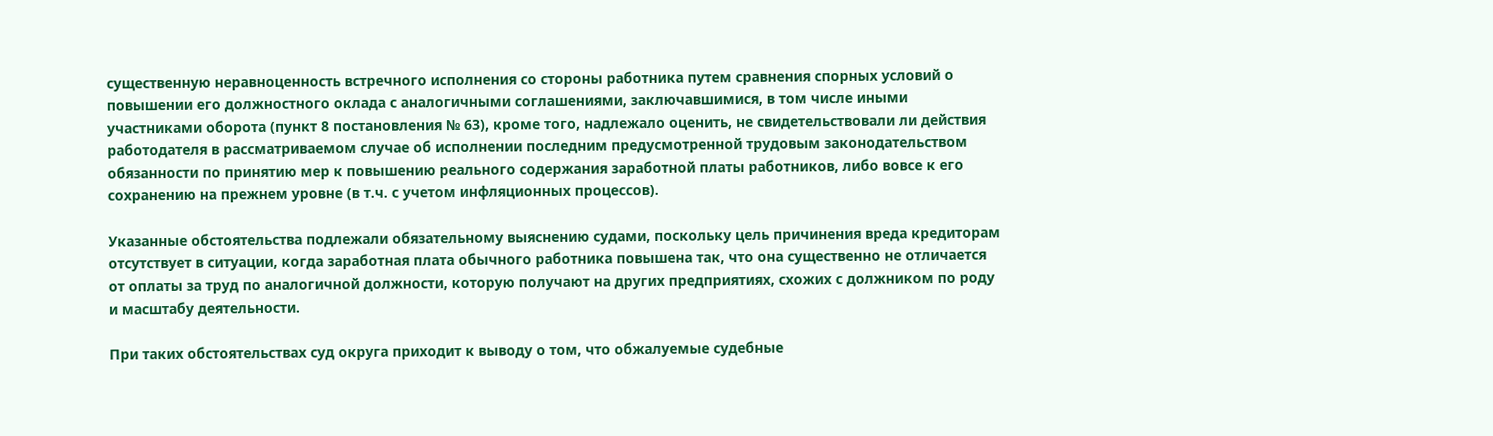существенную неравноценность встречного исполнения со стороны работника путем сравнения спорных условий о повышении его должностного оклада с аналогичными соглашениями, заключавшимися, в том числе иными участниками оборота (пункт 8 постановления № 63), кроме того, надлежало оценить, не свидетельствовали ли действия работодателя в рассматриваемом случае об исполнении последним предусмотренной трудовым законодательством обязанности по принятию мер к повышению реального содержания заработной платы работников, либо вовсе к его сохранению на прежнем уровне (в т.ч. с учетом инфляционных процессов).

Указанные обстоятельства подлежали обязательному выяснению судами, поскольку цель причинения вреда кредиторам отсутствует в ситуации, когда заработная плата обычного работника повышена так, что она существенно не отличается от оплаты за труд по аналогичной должности, которую получают на других предприятиях, схожих с должником по роду и масштабу деятельности.

При таких обстоятельствах суд округа приходит к выводу о том, что обжалуемые судебные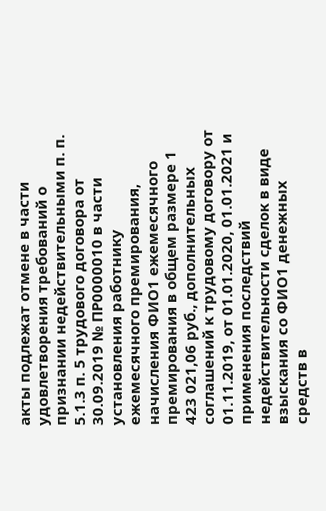акты подлежат отмене в части удовлетворения требований о признании недействительными п. п. 5.1.3 п. 5 трудового договора от 30.09.2019 № ПР0000010 в части установления работнику ежемесячного премирования, начисления ФИО1 ежемесячного премирования в общем размере 1 423 021,06 руб., дополнительных соглашений к трудовому договору от 01.11.2019, от 01.01.2020, 01.01.2021 и применения последствий недействительности сделок в виде взыскания со ФИО1 денежных средств в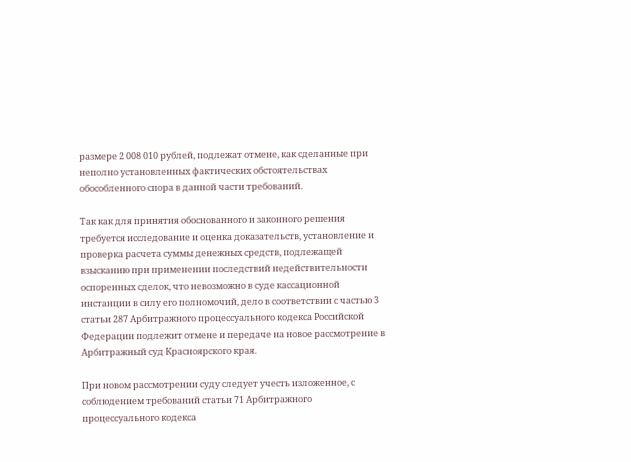размере 2 008 010 рублей, подлежат отмене, как сделанные при неполно установленных фактических обстоятельствах обособленного спора в данной части требований.

Так как для принятия обоснованного и законного решения требуется исследование и оценка доказательств, установление и проверка расчета суммы денежных средств, подлежащей взысканию при применении последствий недействительности оспоренных сделок, что невозможно в суде кассационной инстанции в силу его полномочий, дело в соответствии с частью 3 статьи 287 Арбитражного процессуального кодекса Российской Федерации подлежит отмене и передаче на новое рассмотрение в Арбитражный суд Красноярского края.

При новом рассмотрении суду следует учесть изложенное, с соблюдением требований статьи 71 Арбитражного процессуального кодекса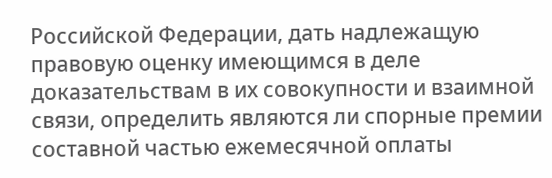Российской Федерации, дать надлежащую правовую оценку имеющимся в деле доказательствам в их совокупности и взаимной связи, определить являются ли спорные премии составной частью ежемесячной оплаты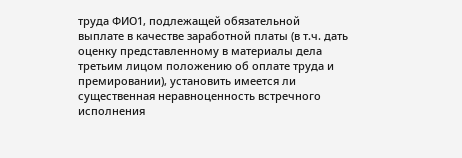труда ФИО1, подлежащей обязательной выплате в качестве заработной платы (в т.ч. дать оценку представленному в материалы дела третьим лицом положению об оплате труда и премировании), установить имеется ли существенная неравноценность встречного исполнения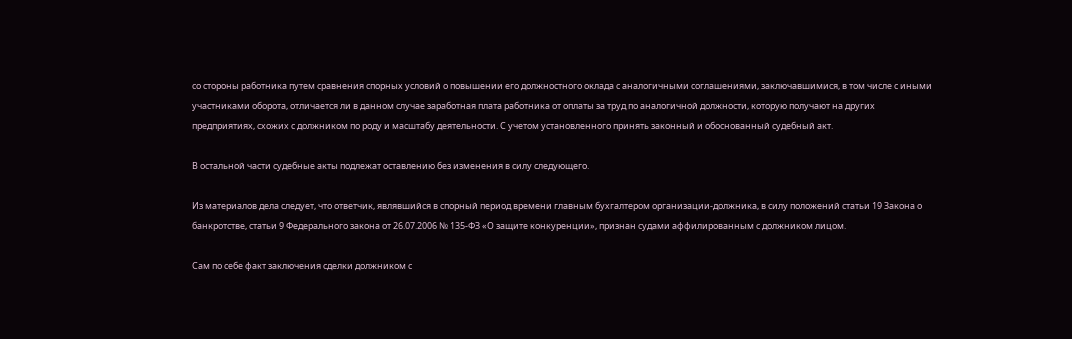со стороны работника путем сравнения спорных условий о повышении его должностного оклада с аналогичными соглашениями, заключавшимися, в том числе с иными участниками оборота, отличается ли в данном случае заработная плата работника от оплаты за труд по аналогичной должности, которую получают на других предприятиях, схожих с должником по роду и масштабу деятельности. С учетом установленного принять законный и обоснованный судебный акт.

В остальной части судебные акты подлежат оставлению без изменения в силу следующего.

Из материалов дела следует, что ответчик, являвшийся в спорный период времени главным бухгалтером организации-должника, в силу положений статьи 19 Закона о банкротстве, статьи 9 Федерального закона от 26.07.2006 № 135-ФЗ «О защите конкуренции», признан судами аффилированным с должником лицом.

Сам по себе факт заключения сделки должником с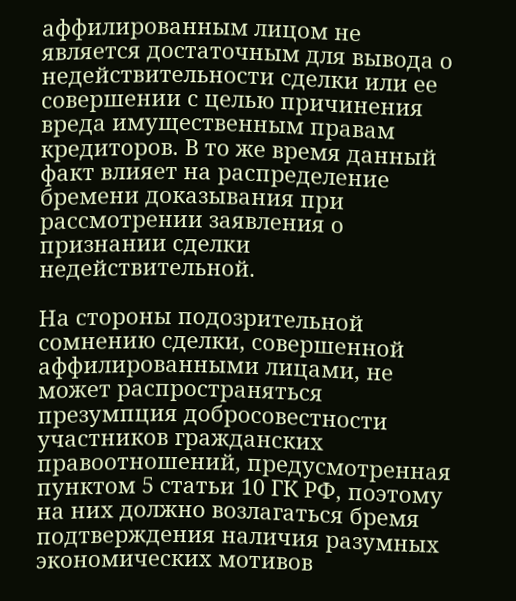аффилированным лицом не является достаточным для вывода о недействительности сделки или ее совершении с целью причинения вреда имущественным правам кредиторов. В то же время данный факт влияет на распределение бремени доказывания при рассмотрении заявления о признании сделки недействительной.

На стороны подозрительной сомнению сделки, совершенной аффилированными лицами, не может распространяться презумпция добросовестности участников гражданских правоотношений, предусмотренная пунктом 5 статьи 10 ГК РФ, поэтому на них должно возлагаться бремя подтверждения наличия разумных экономических мотивов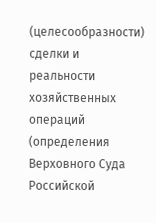(целесообразности) сделки и реальности хозяйственных операций (определения Верховного Суда Российской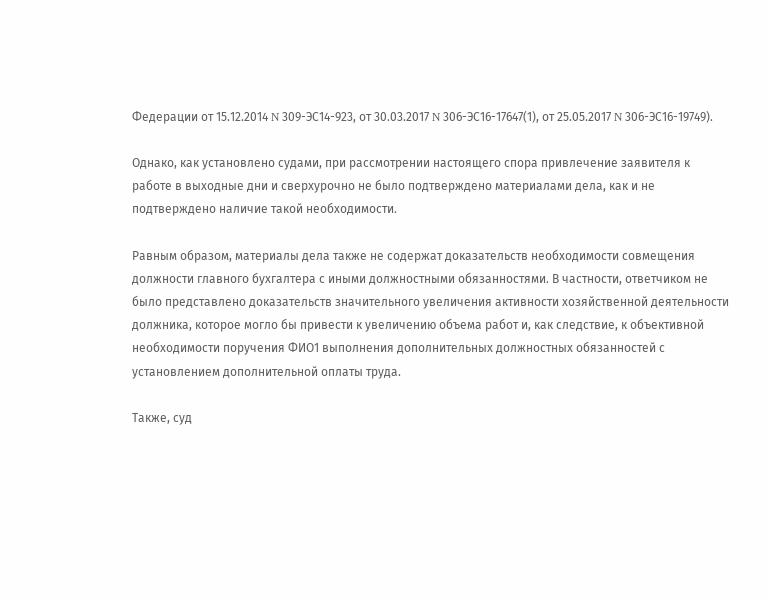Федерации от 15.12.2014 N 309-ЭС14-923, от 30.03.2017 N 306-ЭС16-17647(1), от 25.05.2017 N 306-ЭС16-19749).

Однако, как установлено судами, при рассмотрении настоящего спора привлечение заявителя к работе в выходные дни и сверхурочно не было подтверждено материалами дела, как и не подтверждено наличие такой необходимости.

Равным образом, материалы дела также не содержат доказательств необходимости совмещения должности главного бухгалтера с иными должностными обязанностями. В частности, ответчиком не было представлено доказательств значительного увеличения активности хозяйственной деятельности должника, которое могло бы привести к увеличению объема работ и, как следствие, к объективной необходимости поручения ФИО1 выполнения дополнительных должностных обязанностей с установлением дополнительной оплаты труда.

Также, суд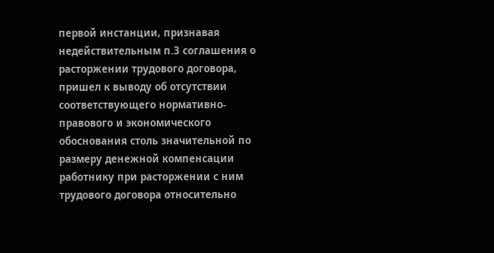первой инстанции, признавая недействительным п.3 соглашения о расторжении трудового договора, пришел к выводу об отсутствии соответствующего нормативно-правового и экономического обоснования столь значительной по размеру денежной компенсации работнику при расторжении с ним трудового договора относительно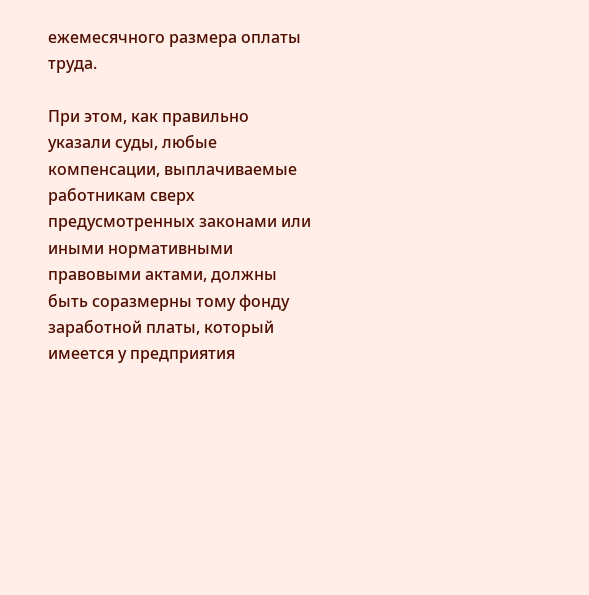ежемесячного размера оплаты труда.

При этом, как правильно указали суды, любые компенсации, выплачиваемые работникам сверх предусмотренных законами или иными нормативными правовыми актами, должны быть соразмерны тому фонду заработной платы, который имеется у предприятия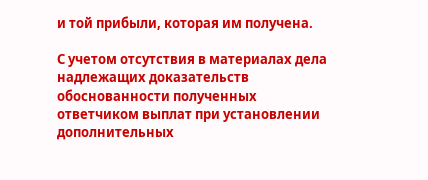и той прибыли, которая им получена.

С учетом отсутствия в материалах дела надлежащих доказательств обоснованности полученных ответчиком выплат при установлении дополнительных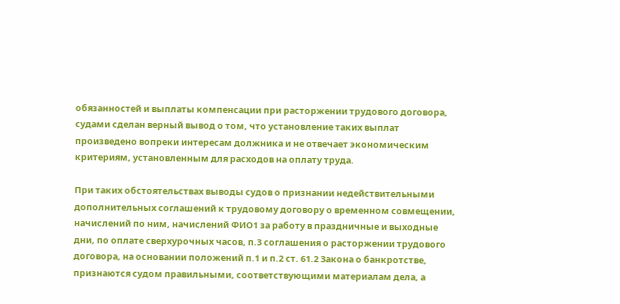обязанностей и выплаты компенсации при расторжении трудового договора, судами сделан верный вывод о том, что установление таких выплат произведено вопреки интересам должника и не отвечает экономическим критериям, установленным для расходов на оплату труда.

При таких обстоятельствах выводы судов о признании недействительными дополнительных соглашений к трудовому договору о временном совмещении, начислений по ним, начислений ФИО1 за работу в праздничные и выходные дни, по оплате сверхурочных часов, п.3 соглашения о расторжении трудового договора, на основании положений п.1 и п.2 ст. 61.2 Закона о банкротстве, признаются судом правильными, соответствующими материалам дела, а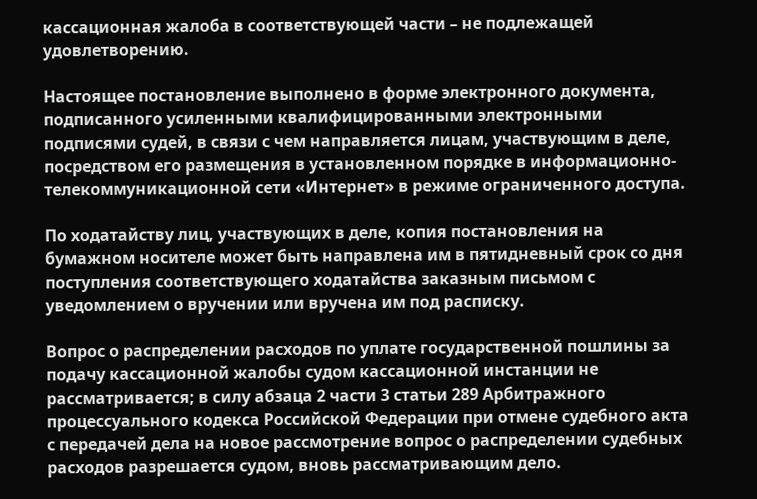кассационная жалоба в соответствующей части – не подлежащей удовлетворению.

Настоящее постановление выполнено в форме электронного документа, подписанного усиленными квалифицированными электронными подписями судей, в связи с чем направляется лицам, участвующим в деле, посредством его размещения в установленном порядке в информационно-телекоммуникационной сети «Интернет» в режиме ограниченного доступа.

По ходатайству лиц, участвующих в деле, копия постановления на бумажном носителе может быть направлена им в пятидневный срок со дня поступления соответствующего ходатайства заказным письмом с уведомлением о вручении или вручена им под расписку.

Вопрос о распределении расходов по уплате государственной пошлины за подачу кассационной жалобы судом кассационной инстанции не рассматривается; в силу абзаца 2 части 3 статьи 289 Арбитражного процессуального кодекса Российской Федерации при отмене судебного акта с передачей дела на новое рассмотрение вопрос о распределении судебных расходов разрешается судом, вновь рассматривающим дело.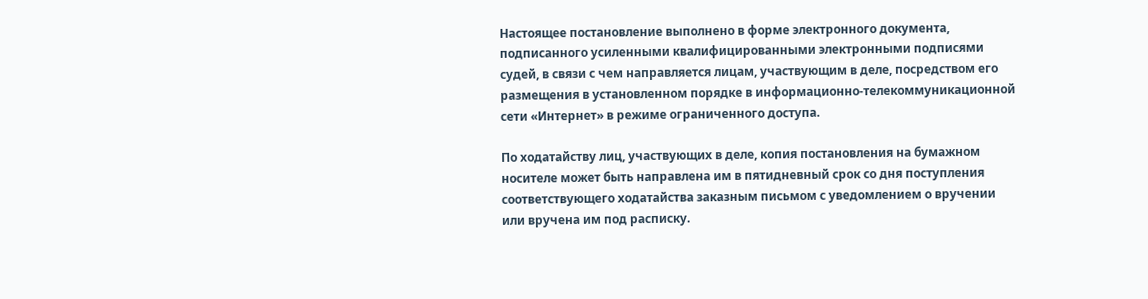Настоящее постановление выполнено в форме электронного документа, подписанного усиленными квалифицированными электронными подписями судей, в связи с чем направляется лицам, участвующим в деле, посредством его размещения в установленном порядке в информационно-телекоммуникационной сети «Интернет» в режиме ограниченного доступа.

По ходатайству лиц, участвующих в деле, копия постановления на бумажном носителе может быть направлена им в пятидневный срок со дня поступления соответствующего ходатайства заказным письмом с уведомлением о вручении или вручена им под расписку.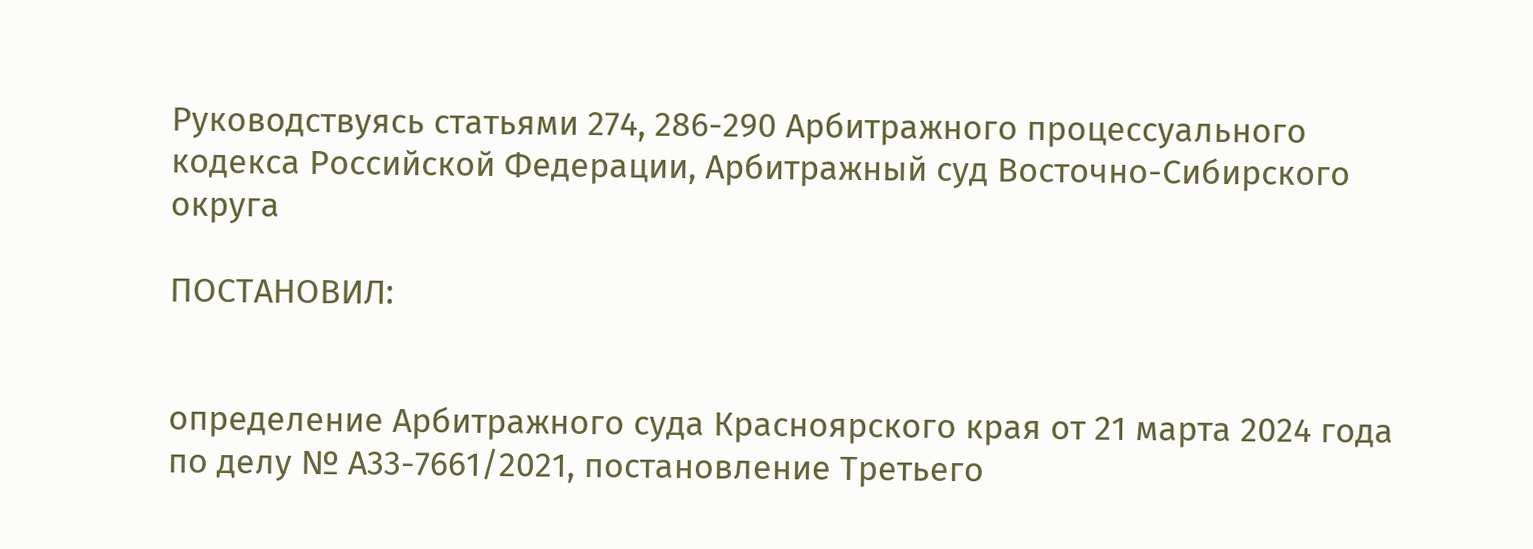Руководствуясь статьями 274, 286-290 Арбитражного процессуального кодекса Российской Федерации, Арбитражный суд Восточно-Сибирского округа

ПОСТАНОВИЛ:


определение Арбитражного суда Красноярского края от 21 марта 2024 года по делу № А33-7661/2021, постановление Третьего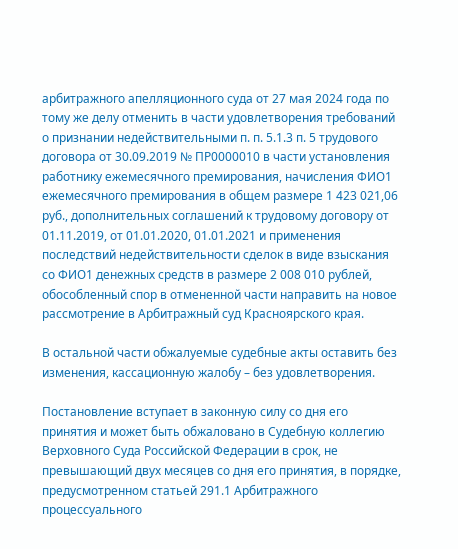арбитражного апелляционного суда от 27 мая 2024 года по тому же делу отменить в части удовлетворения требований о признании недействительными п. п. 5.1.3 п. 5 трудового договора от 30.09.2019 № ПР0000010 в части установления работнику ежемесячного премирования, начисления ФИО1 ежемесячного премирования в общем размере 1 423 021,06 руб., дополнительных соглашений к трудовому договору от 01.11.2019, от 01.01.2020, 01.01.2021 и применения последствий недействительности сделок в виде взыскания со ФИО1 денежных средств в размере 2 008 010 рублей, обособленный спор в отмененной части направить на новое рассмотрение в Арбитражный суд Красноярского края.

В остальной части обжалуемые судебные акты оставить без изменения, кассационную жалобу – без удовлетворения.

Постановление вступает в законную силу со дня его принятия и может быть обжаловано в Судебную коллегию Верховного Суда Российской Федерации в срок, не превышающий двух месяцев со дня его принятия, в порядке, предусмотренном статьей 291.1 Арбитражного процессуального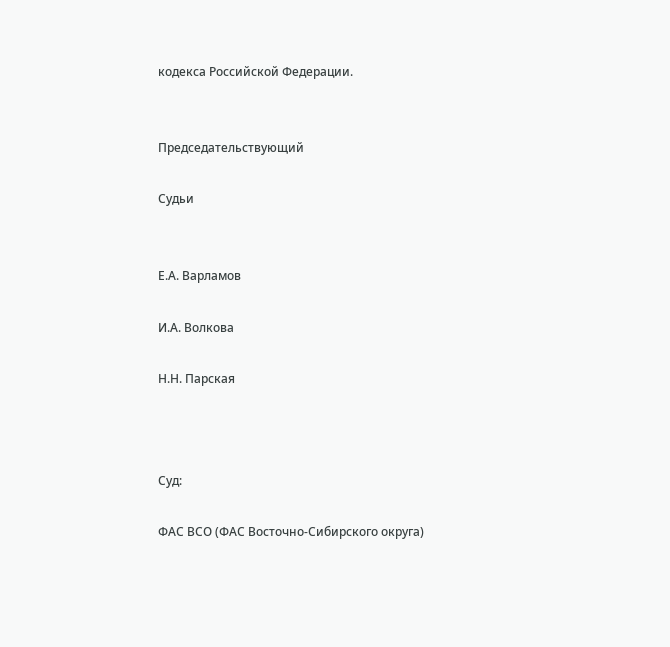кодекса Российской Федерации.


Председательствующий

Судьи


Е.А. Варламов

И.А. Волкова

Н.Н. Парская



Суд:

ФАС ВСО (ФАС Восточно-Сибирского округа)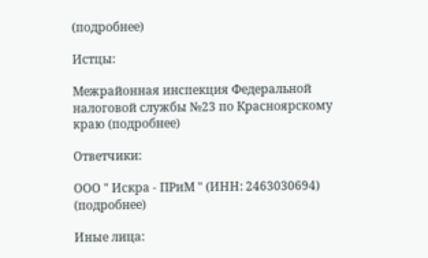(подробнее)

Истцы:

Межрайонная инспекция Федеральной налоговой службы №23 по Красноярскому краю (подробнее)

Ответчики:

ООО " Искра - ПРиМ " (ИНН: 2463030694) (подробнее)

Иные лица: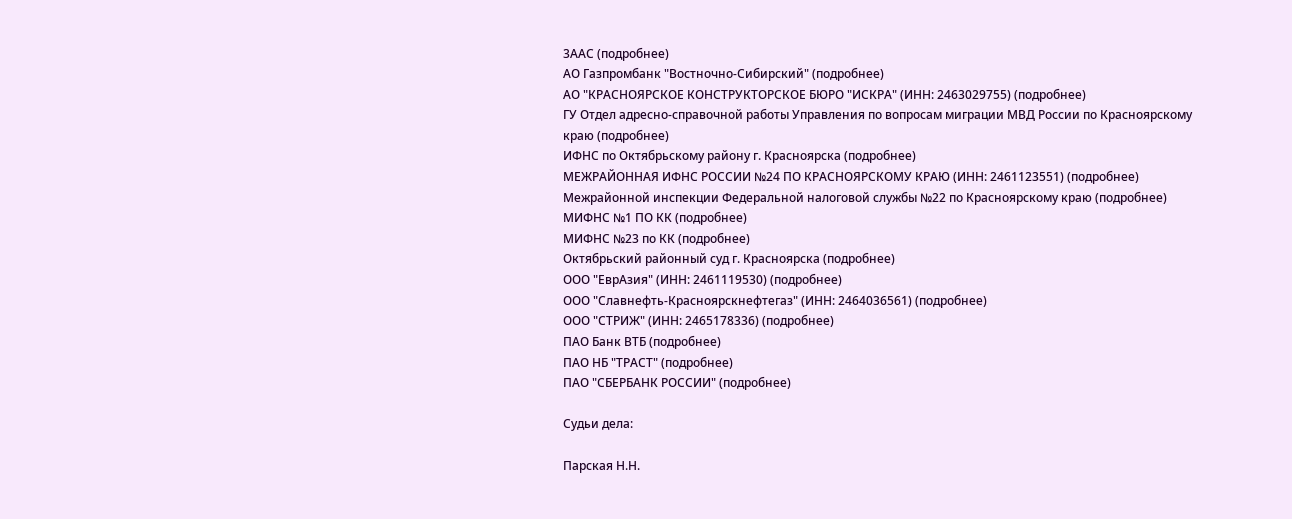3ААС (подробнее)
АО Газпромбанк "Востночно-Сибирский" (подробнее)
АО "КРАСНОЯРСКОЕ КОНСТРУКТОРСКОЕ БЮРО "ИСКРА" (ИНН: 2463029755) (подробнее)
ГУ Отдел адресно-справочной работы Управления по вопросам миграции МВД России по Красноярскому краю (подробнее)
ИФНС по Октябрьскому району г. Красноярска (подробнее)
МЕЖРАЙОННАЯ ИФНС РОССИИ №24 ПО КРАСНОЯРСКОМУ КРАЮ (ИНН: 2461123551) (подробнее)
Межрайонной инспекции Федеральной налоговой службы №22 по Красноярскому краю (подробнее)
МИФНС №1 ПО КК (подробнее)
МИФНС №23 по КК (подробнее)
Октябрьский районный суд г. Красноярска (подробнее)
ООО "ЕврАзия" (ИНН: 2461119530) (подробнее)
ООО "Славнефть-Красноярскнефтегаз" (ИНН: 2464036561) (подробнее)
ООО "СТРИЖ" (ИНН: 2465178336) (подробнее)
ПАО Банк ВТБ (подробнее)
ПАО НБ "ТРАСТ" (подробнее)
ПАО "СБЕРБАНК РОССИИ" (подробнее)

Судьи дела:

Парская Н.Н.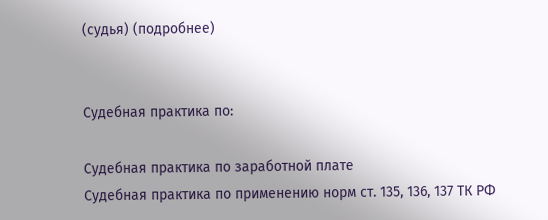(судья) (подробнее)


Судебная практика по:

Судебная практика по заработной плате
Судебная практика по применению норм ст. 135, 136, 137 ТК РФ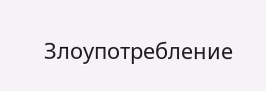Злоупотребление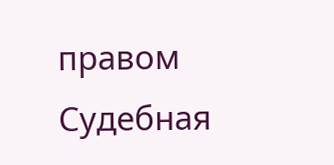правом
Судебная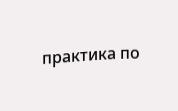практика по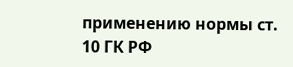применению нормы ст. 10 ГК РФ